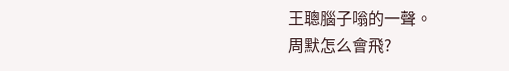王聰腦子嗡的一聲。
周默怎么會飛?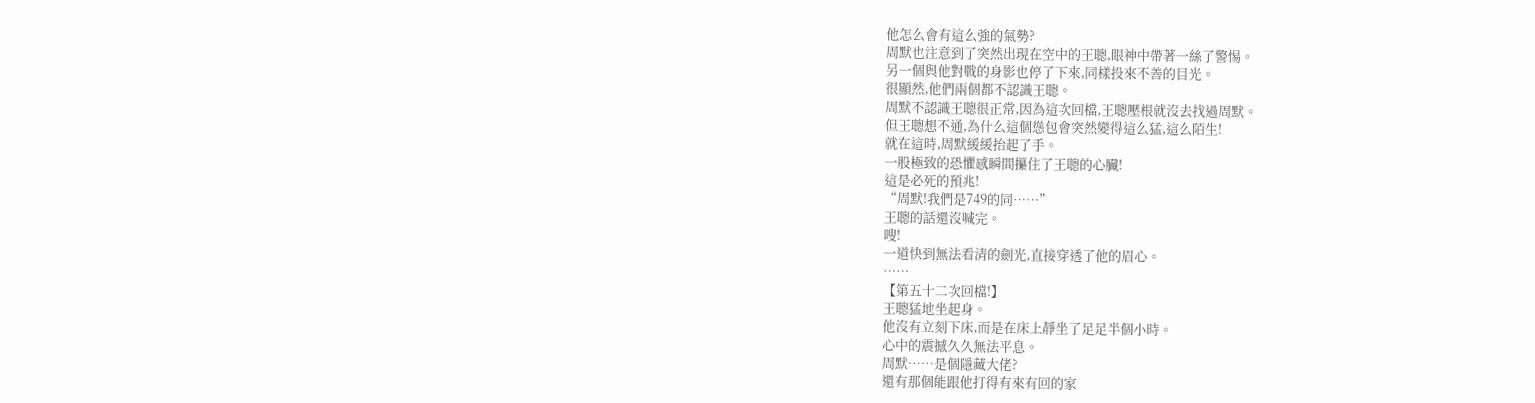他怎么會有這么強的氣勢?
周默也注意到了突然出現在空中的王聰,眼神中帶著一絲了警惕。
另一個與他對戰的身影也停了下來,同樣投來不善的目光。
很顯然,他們兩個都不認識王聰。
周默不認識王聰很正常,因為這次回檔,王聰壓根就沒去找過周默。
但王聰想不通,為什么這個慫包會突然變得這么猛,這么陌生!
就在這時,周默緩緩抬起了手。
一股極致的恐懼感瞬間攥住了王聰的心臟!
這是必死的預兆!
“周默!我們是749的同……”
王聰的話還沒喊完。
嗖!
一道快到無法看清的劍光,直接穿透了他的眉心。
……
【第五十二次回檔!】
王聰猛地坐起身。
他沒有立刻下床,而是在床上靜坐了足足半個小時。
心中的震撼久久無法平息。
周默……是個隱藏大佬?
還有那個能跟他打得有來有回的家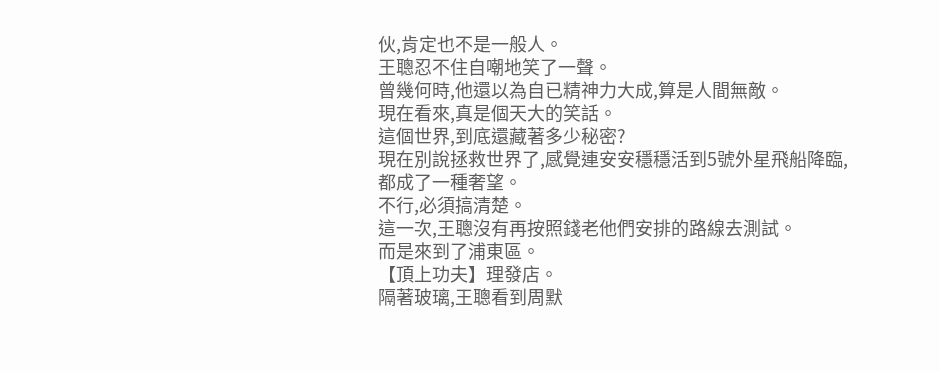伙,肯定也不是一般人。
王聰忍不住自嘲地笑了一聲。
曾幾何時,他還以為自已精神力大成,算是人間無敵。
現在看來,真是個天大的笑話。
這個世界,到底還藏著多少秘密?
現在別說拯救世界了,感覺連安安穩穩活到5號外星飛船降臨,都成了一種奢望。
不行,必須搞清楚。
這一次,王聰沒有再按照錢老他們安排的路線去測試。
而是來到了浦東區。
【頂上功夫】理發店。
隔著玻璃,王聰看到周默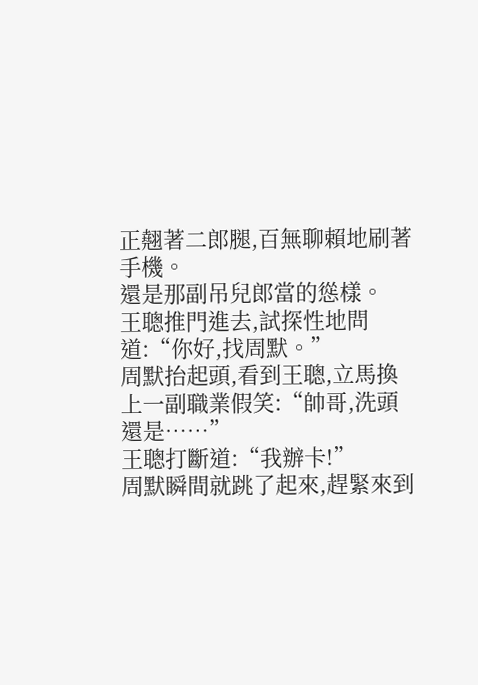正翹著二郎腿,百無聊賴地刷著手機。
還是那副吊兒郎當的慫樣。
王聰推門進去,試探性地問道:“你好,找周默。”
周默抬起頭,看到王聰,立馬換上一副職業假笑:“帥哥,洗頭還是……”
王聰打斷道:“我辦卡!”
周默瞬間就跳了起來,趕緊來到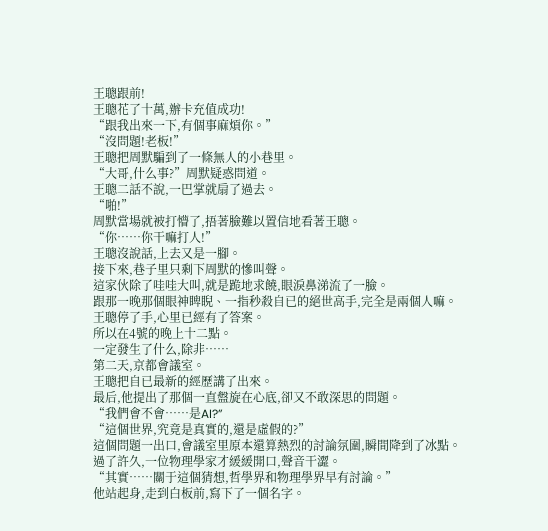王聰跟前!
王聰花了十萬,辦卡充值成功!
“跟我出來一下,有個事麻煩你。”
“沒問題!老板!”
王聰把周默騙到了一條無人的小巷里。
“大哥,什么事?”周默疑惑問道。
王聰二話不說,一巴掌就扇了過去。
“啪!”
周默當場就被打懵了,捂著臉難以置信地看著王聰。
“你……你干嘛打人!”
王聰沒說話,上去又是一腳。
接下來,巷子里只剩下周默的慘叫聲。
這家伙除了哇哇大叫,就是跪地求饒,眼淚鼻涕流了一臉。
跟那一晚那個眼神睥睨、一指秒殺自已的絕世高手,完全是兩個人嘛。
王聰停了手,心里已經有了答案。
所以在4號的晚上十二點。
一定發生了什么,除非……
第二天,京都會議室。
王聰把自已最新的經歷講了出來。
最后,他提出了那個一直盤旋在心底,卻又不敢深思的問題。
“我們會不會……是AI?”
“這個世界,究竟是真實的,還是虛假的?”
這個問題一出口,會議室里原本還算熱烈的討論氛圍,瞬間降到了冰點。
過了許久,一位物理學家才緩緩開口,聲音干澀。
“其實……關于這個猜想,哲學界和物理學界早有討論。”
他站起身,走到白板前,寫下了一個名字。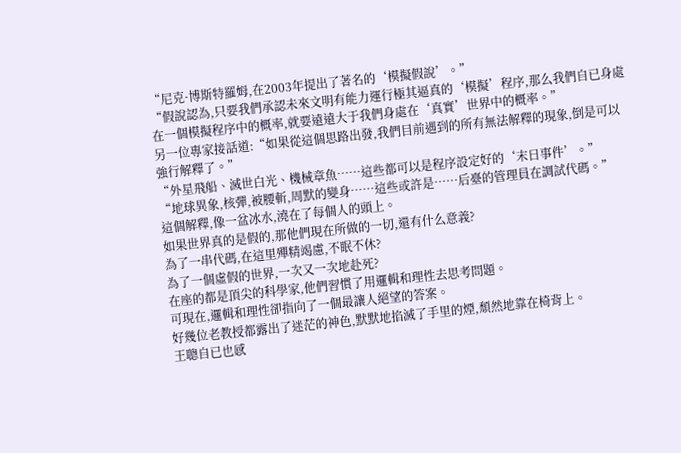“尼克·博斯特羅姆,在2003年提出了著名的‘模擬假說’。”
“假說認為,只要我們承認未來文明有能力運行極其逼真的‘模擬’程序,那么我們自已身處在一個模擬程序中的概率,就要遠遠大于我們身處在‘真實’世界中的概率。”
另一位專家接話道:“如果從這個思路出發,我們目前遇到的所有無法解釋的現象,倒是可以強行解釋了。”
“外星飛船、滅世白光、機械章魚……這些都可以是程序設定好的‘末日事件’。”
“地球異象,核彈,被腰斬,周默的變身……這些或許是……后臺的管理員在調試代碼。”
這個解釋,像一盆冰水,澆在了每個人的頭上。
如果世界真的是假的,那他們現在所做的一切,還有什么意義?
為了一串代碼,在這里殫精竭慮,不眠不休?
為了一個虛假的世界,一次又一次地赴死?
在座的都是頂尖的科學家,他們習慣了用邏輯和理性去思考問題。
可現在,邏輯和理性卻指向了一個最讓人絕望的答案。
好幾位老教授都露出了迷茫的神色,默默地掐滅了手里的煙,頹然地靠在椅背上。
王聰自已也感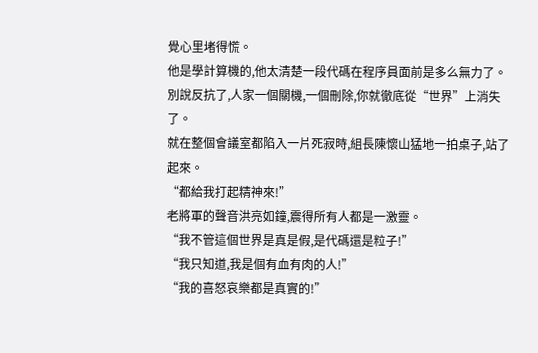覺心里堵得慌。
他是學計算機的,他太清楚一段代碼在程序員面前是多么無力了。
別說反抗了,人家一個關機,一個刪除,你就徹底從“世界”上消失了。
就在整個會議室都陷入一片死寂時,組長陳懷山猛地一拍桌子,站了起來。
“都給我打起精神來!”
老將軍的聲音洪亮如鐘,震得所有人都是一激靈。
“我不管這個世界是真是假,是代碼還是粒子!”
“我只知道,我是個有血有肉的人!”
“我的喜怒哀樂都是真實的!”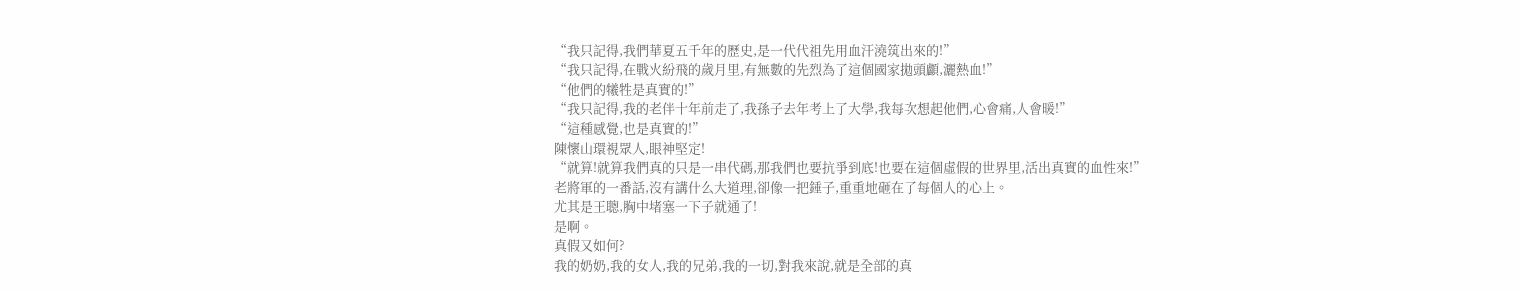“我只記得,我們華夏五千年的歷史,是一代代祖先用血汗澆筑出來的!”
“我只記得,在戰火紛飛的歲月里,有無數的先烈為了這個國家拋頭顱,灑熱血!”
“他們的犧牲是真實的!”
“我只記得,我的老伴十年前走了,我孫子去年考上了大學,我每次想起他們,心會痛,人會暖!”
“這種感覺,也是真實的!”
陳懷山環視眾人,眼神堅定!
“就算!就算我們真的只是一串代碼,那我們也要抗爭到底!也要在這個虛假的世界里,活出真實的血性來!”
老將軍的一番話,沒有講什么大道理,卻像一把錘子,重重地砸在了每個人的心上。
尤其是王聰,胸中堵塞一下子就通了!
是啊。
真假又如何?
我的奶奶,我的女人,我的兄弟,我的一切,對我來說,就是全部的真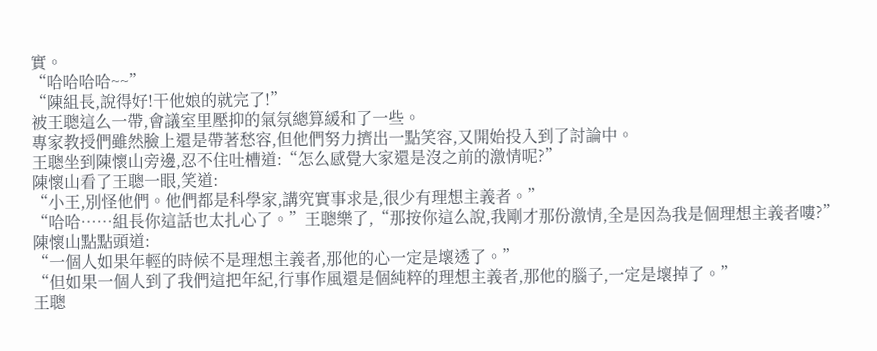實。
“哈哈哈哈~~”
“陳組長,說得好!干他娘的就完了!”
被王聰這么一帶,會議室里壓抑的氣氛總算緩和了一些。
專家教授們雖然臉上還是帶著愁容,但他們努力擠出一點笑容,又開始投入到了討論中。
王聰坐到陳懷山旁邊,忍不住吐槽道:“怎么感覺大家還是沒之前的激情呢?”
陳懷山看了王聰一眼,笑道:
“小王,別怪他們。他們都是科學家,講究實事求是,很少有理想主義者。”
“哈哈……組長你這話也太扎心了。”王聰樂了,“那按你這么說,我剛才那份激情,全是因為我是個理想主義者嘍?”
陳懷山點點頭道:
“一個人如果年輕的時候不是理想主義者,那他的心一定是壞透了。”
“但如果一個人到了我們這把年紀,行事作風還是個純粹的理想主義者,那他的腦子,一定是壞掉了。”
王聰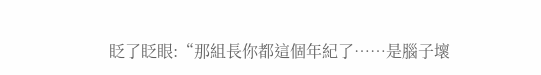眨了眨眼:“那組長你都這個年紀了……是腦子壞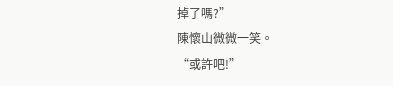掉了嗎?”
陳懷山微微一笑。
“或許吧!”